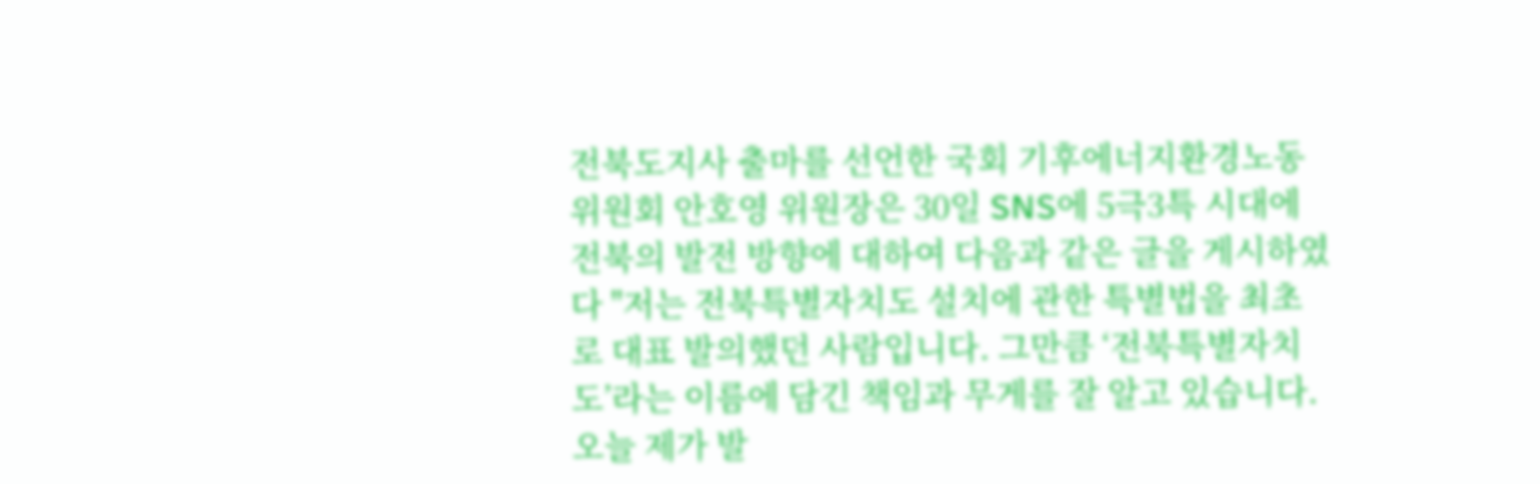전북도지사 출마를 선언한 국회 기후에너지환경노동 위원회 안호영 위원장은 30일 SNS에 5극3특 시대에 전북의 발전 방향에 대하여 다음과 같은 글을 게시하였다 "저는 전북특별자치도 설치에 관한 특별법을 최초로 대표 발의했던 사람입니다. 그만큼 ‘전북특별자치도’라는 이름에 담긴 책임과 무게를 잘 알고 있습니다. 오늘 제가 발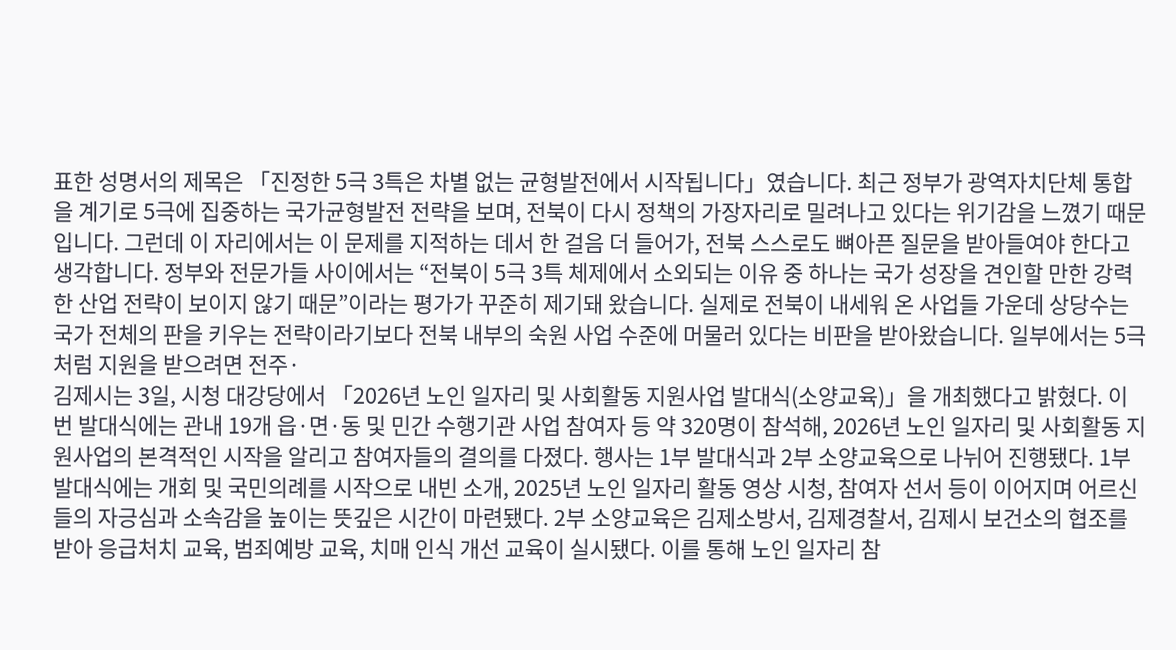표한 성명서의 제목은 「진정한 5극 3특은 차별 없는 균형발전에서 시작됩니다」였습니다. 최근 정부가 광역자치단체 통합을 계기로 5극에 집중하는 국가균형발전 전략을 보며, 전북이 다시 정책의 가장자리로 밀려나고 있다는 위기감을 느꼈기 때문입니다. 그런데 이 자리에서는 이 문제를 지적하는 데서 한 걸음 더 들어가, 전북 스스로도 뼈아픈 질문을 받아들여야 한다고 생각합니다. 정부와 전문가들 사이에서는 “전북이 5극 3특 체제에서 소외되는 이유 중 하나는 국가 성장을 견인할 만한 강력한 산업 전략이 보이지 않기 때문”이라는 평가가 꾸준히 제기돼 왔습니다. 실제로 전북이 내세워 온 사업들 가운데 상당수는 국가 전체의 판을 키우는 전략이라기보다 전북 내부의 숙원 사업 수준에 머물러 있다는 비판을 받아왔습니다. 일부에서는 5극처럼 지원을 받으려면 전주·
김제시는 3일, 시청 대강당에서 「2026년 노인 일자리 및 사회활동 지원사업 발대식(소양교육)」을 개최했다고 밝혔다. 이번 발대식에는 관내 19개 읍·면·동 및 민간 수행기관 사업 참여자 등 약 320명이 참석해, 2026년 노인 일자리 및 사회활동 지원사업의 본격적인 시작을 알리고 참여자들의 결의를 다졌다. 행사는 1부 발대식과 2부 소양교육으로 나뉘어 진행됐다. 1부 발대식에는 개회 및 국민의례를 시작으로 내빈 소개, 2025년 노인 일자리 활동 영상 시청, 참여자 선서 등이 이어지며 어르신들의 자긍심과 소속감을 높이는 뜻깊은 시간이 마련됐다. 2부 소양교육은 김제소방서, 김제경찰서, 김제시 보건소의 협조를 받아 응급처치 교육, 범죄예방 교육, 치매 인식 개선 교육이 실시됐다. 이를 통해 노인 일자리 참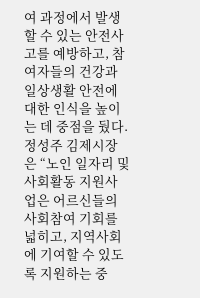여 과정에서 발생할 수 있는 안전사고를 예방하고, 참여자들의 건강과 일상생활 안전에 대한 인식을 높이는 데 중점을 뒀다. 정성주 김제시장은 “노인 일자리 및 사회활동 지원사업은 어르신들의 사회참여 기회를 넓히고, 지역사회에 기여할 수 있도록 지원하는 중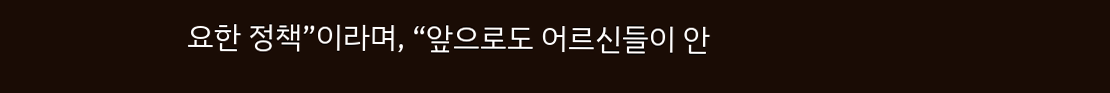요한 정책”이라며, “앞으로도 어르신들이 안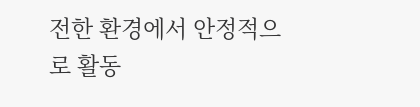전한 환경에서 안정적으로 활동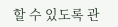할 수 있도록 관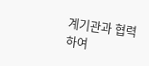계기관과 협력하여